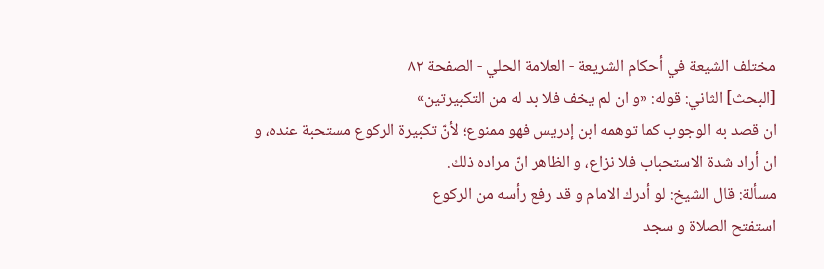مختلف الشيعة في أحكام الشريعة - العلامة الحلي - الصفحة ٨٢
[البحث] الثاني: قوله: «و ان لم يخف فلا بد له من التكبيرتين»
ان قصد به الوجوب كما توهمه ابن إدريس فهو ممنوع؛ لأنّ تكبيرة الركوع مستحبة عنده، و ان أراد شدة الاستحباب فلا نزاع، و الظاهر انّ مراده ذلك.
مسألة: قال الشيخ: لو أدرك الامام و قد رفع رأسه من الركوع
استفتح الصلاة و سجد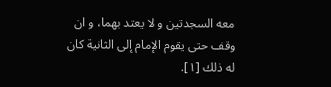معه السجدتين و لا يعتد بهما، و ان وقف حتى يقوم الإمام إلى الثانية كان له ذلك [١].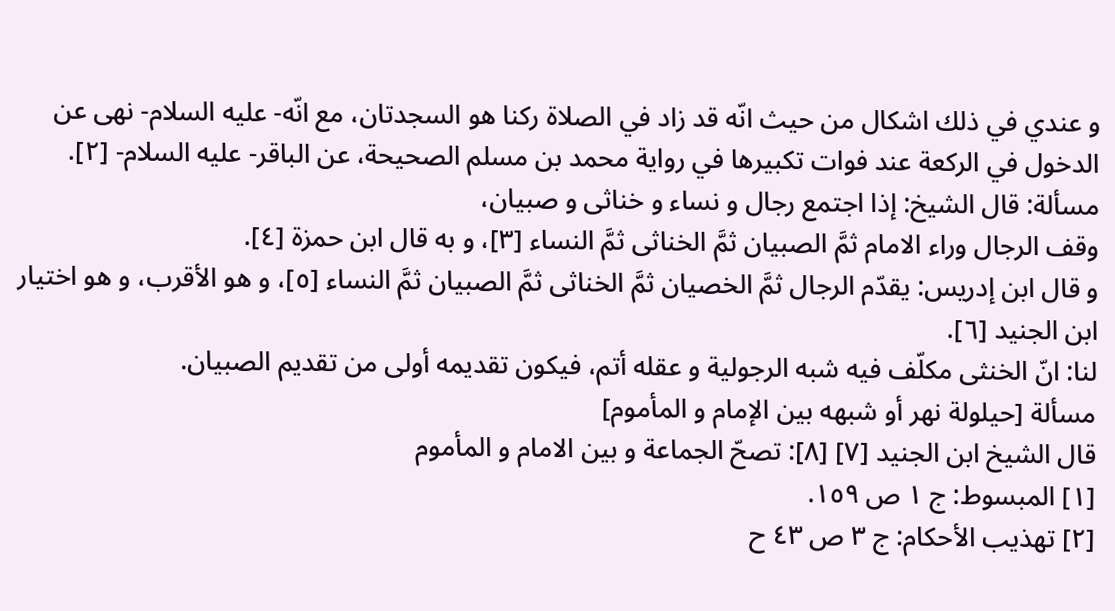و عندي في ذلك اشكال من حيث انّه قد زاد في الصلاة ركنا هو السجدتان، مع انّه- عليه السلام- نهى عن الدخول في الركعة عند فوات تكبيرها في رواية محمد بن مسلم الصحيحة، عن الباقر- عليه السلام- [٢].
مسألة: قال الشيخ: إذا اجتمع رجال و نساء و خناثى و صبيان،
وقف الرجال وراء الامام ثمَّ الصبيان ثمَّ الخناثى ثمَّ النساء [٣]، و به قال ابن حمزة [٤].
و قال ابن إدريس: يقدّم الرجال ثمَّ الخصيان ثمَّ الخناثى ثمَّ الصبيان ثمَّ النساء [٥]، و هو الأقرب، و هو اختيار ابن الجنيد [٦].
لنا: انّ الخنثى مكلّف فيه شبه الرجولية و عقله أتم، فيكون تقديمه أولى من تقديم الصبيان.
مسألة [حيلولة نهر أو شبهه بين الإمام و المأموم]
قال الشيخ ابن الجنيد [٧] [٨]: تصحّ الجماعة و بين الامام و المأموم
[١] المبسوط: ج ١ ص ١٥٩.
[٢] تهذيب الأحكام: ج ٣ ص ٤٣ ح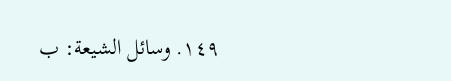١٤٩. وسائل الشيعة: ب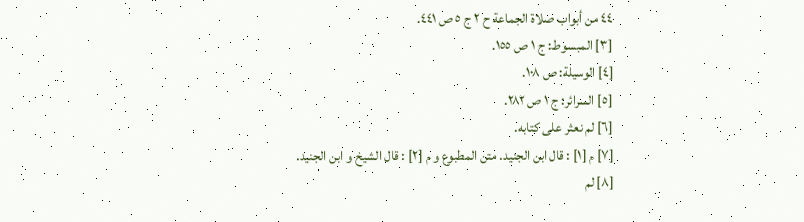٤٤ من أبواب صلاة الجماعة ح ٢ ج ٥ ص ٤٤١.
[٣] المبسوط: ج ١ ص ١٥٥.
[٤] الوسيلة: ص ١٠٨.
[٥] السرائر: ج ١ ص ٢٨٢.
[٦] لم نعثر على كتابه.
[٧] م [١] : قال ابن الجنيد. متن المطبوع و م [٢] : قال الشيخ و ابن الجنيد.
[٨] لم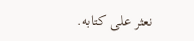نعثر على كتابه.